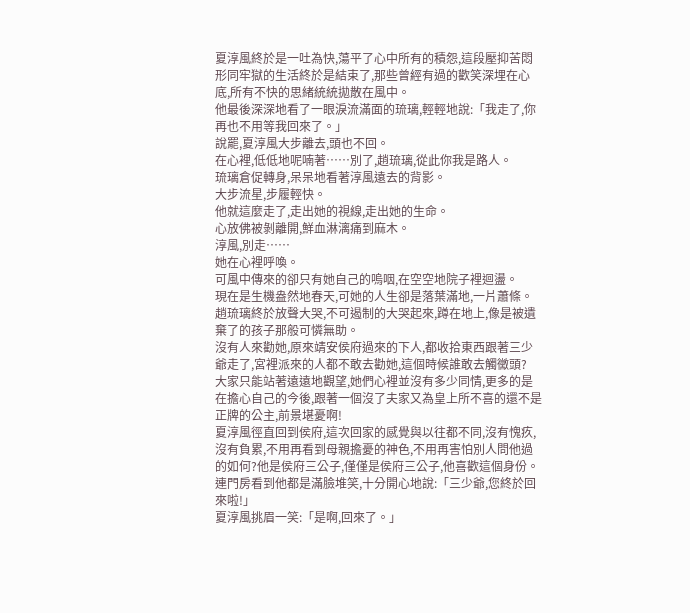夏淳風終於是一吐為快,蕩平了心中所有的積怨,這段壓抑苦悶形同牢獄的生活終於是結束了,那些曾經有過的歡笑深埋在心底,所有不快的思緒統統拋散在風中。
他最後深深地看了一眼淚流滿面的琉璃,輕輕地說:「我走了,你再也不用等我回來了。」
說罷,夏淳風大步離去,頭也不回。
在心裡,低低地呢喃著……別了,趙琉璃,從此你我是路人。
琉璃倉促轉身,呆呆地看著淳風遠去的背影。
大步流星,步履輕快。
他就這麼走了,走出她的視線,走出她的生命。
心放佛被剝離開,鮮血淋漓痛到麻木。
淳風,別走……
她在心裡呼喚。
可風中傳來的卻只有她自己的嗚咽,在空空地院子裡迴盪。
現在是生機盎然地春天,可她的人生卻是落葉滿地,一片蕭條。
趙琉璃終於放聲大哭,不可遏制的大哭起來,蹲在地上,像是被遺棄了的孩子那般可憐無助。
沒有人來勸她,原來靖安侯府過來的下人,都收拾東西跟著三少爺走了,宮裡派來的人都不敢去勸她,這個時候誰敢去觸黴頭?
大家只能站著遠遠地觀望,她們心裡並沒有多少同情,更多的是在擔心自己的今後,跟著一個沒了夫家又為皇上所不喜的還不是正牌的公主,前景堪憂啊!
夏淳風徑直回到侯府,這次回家的感覺與以往都不同,沒有愧疚,沒有負累,不用再看到母親擔憂的神色,不用再害怕別人問他過的如何?他是侯府三公子,僅僅是侯府三公子,他喜歡這個身份。
連門房看到他都是滿臉堆笑,十分開心地說:「三少爺,您終於回來啦!」
夏淳風挑眉一笑:「是啊,回來了。」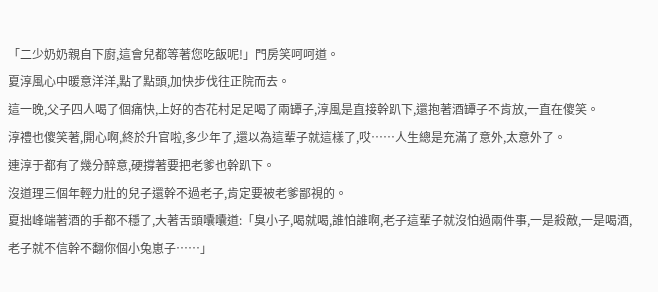「二少奶奶親自下廚,這會兒都等著您吃飯呢!」門房笑呵呵道。
夏淳風心中暖意洋洋,點了點頭,加快步伐往正院而去。
這一晚,父子四人喝了個痛快,上好的杏花村足足喝了兩罈子,淳風是直接幹趴下,還抱著酒罈子不肯放,一直在傻笑。
淳禮也傻笑著,開心啊,終於升官啦,多少年了,還以為這輩子就這樣了,哎……人生總是充滿了意外,太意外了。
連淳于都有了幾分醉意,硬撐著要把老爹也幹趴下。
沒道理三個年輕力壯的兒子還幹不過老子,肯定要被老爹鄙視的。
夏拙峰端著酒的手都不穩了,大著舌頭囔囔道:「臭小子,喝就喝,誰怕誰啊,老子這輩子就沒怕過兩件事,一是殺敵,一是喝酒,老子就不信幹不翻你個小兔崽子……」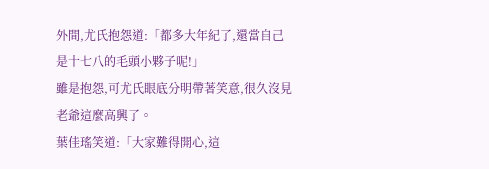外間,尤氏抱怨道:「都多大年紀了,還當自己是十七八的毛頭小夥子呢!」
雖是抱怨,可尤氏眼底分明帶著笑意,很久沒見老爺這麼高興了。
葉佳瑤笑道:「大家難得開心,這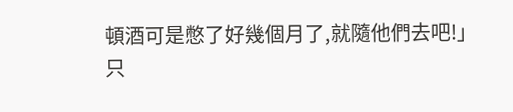頓酒可是憋了好幾個月了,就隨他們去吧!」
只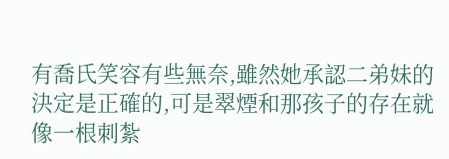有喬氏笑容有些無奈,雖然她承認二弟妹的決定是正確的,可是翠煙和那孩子的存在就像一根刺紮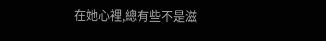在她心裡,總有些不是滋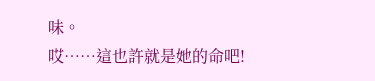味。
哎……這也許就是她的命吧!